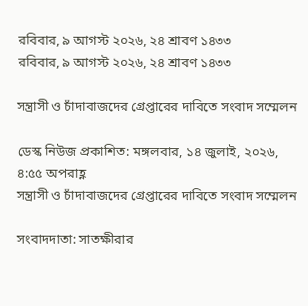রবিবার, ৯ আগস্ট ২০২৬, ২৪ শ্রাবণ ১৪৩৩
রবিবার, ৯ আগস্ট ২০২৬, ২৪ শ্রাবণ ১৪৩৩

সন্ত্রাসী ও চাঁদাবাজদের গ্রেপ্তারের দাবিতে সংবাদ সম্মেলন

ডেস্ক নিউজ প্রকাশিত: মঙ্গলবার, ১৪ জুলাই, ২০২৬, ৪:৫৫ অপরাহ্ণ
সন্ত্রাসী ও চাঁদাবাজদের গ্রেপ্তারের দাবিতে সংবাদ সম্মেলন

সংবাদদাতা: সাতক্ষীরার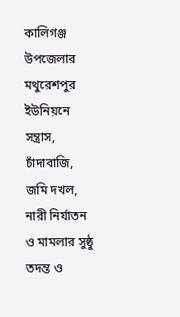কালিগঞ্জ উপজেলার মথুরেশপুর ইউনিয়নে সন্ত্রাস, চাঁদাবাজি, জমি দখল, নারী নির্যাতন ও মামলার সুষ্ঠু তদন্ত ও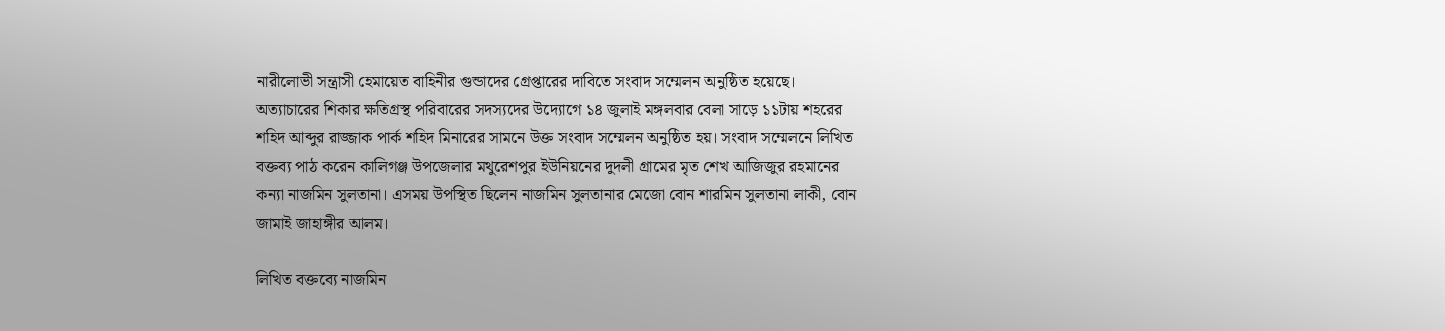নারীলোভী সন্ত্রাসী হেমায়েত বাহিনীর গুন্ডাদের গ্রেপ্তারের দাবিতে সংবাদ সম্মেলন অনুষ্ঠিত হয়েছে। অত্যাচারের শিকার ক্ষতিগ্রস্থ পরিবারের সদস্যদের উদ্যোগে ১৪ জুলাই মঙ্গলবার বেলা সাড়ে ১১টায় শহরের শহিদ আব্দুর রাজ্জাক পার্ক শহিদ মিনারের সামনে উক্ত সংবাদ সম্মেলন অনুষ্ঠিত হয়। সংবাদ সম্মেলনে লিখিত বক্তব্য পাঠ করেন কালিগঞ্জ উপজেলার মথুরেশপুর ইউনিয়নের দুদলী গ্রামের মৃত শেখ আজিজুর রহমানের কন্যা নাজমিন সুলতানা। এসময় উপস্থিত ছিলেন নাজমিন সুলতানার মেজো বোন শারমিন সুলতানা লাকী, বোন জামাই জাহাঙ্গীর আলম।

লিখিত বক্তব্যে নাজমিন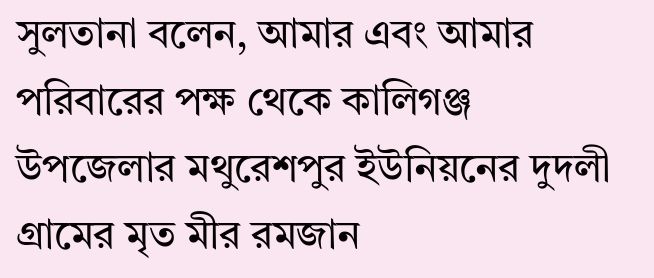সুলতানা বলেন, আমার এবং আমার পরিবারের পক্ষ থেকে কালিগঞ্জ উপজেলার মথুরেশপুর ইউনিয়নের দুদলী গ্রামের মৃত মীর রমজান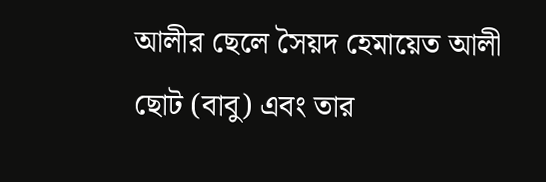আলীর ছেলে সৈয়দ হেমায়েত আলী ছোট (বাবু) এবং তার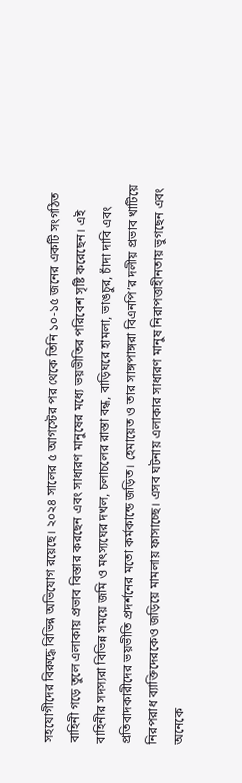সহযোগীদের বিরুদ্ধে বিভিন্ন অভিযোগ রয়েছে। ২০২৪ সালের ৫ আগস্টের পর থেকে তিনি ১০-১৫ জনের একটি সংগঠিত বাহিনী গড়ে তুলে এলাকায় প্রভাব বিস্তার করছেন এবং সাধারণ মানুষের মধ্যে ভয়ভীতির পরিবেশ সৃষ্টি করেছেন। এই বাহিনীর সদস্যরা বিভিন্ন সময়ে জমি ও মৎস্যঘের দখল, চলাচলের রাস্তা বন্ধ, বাড়িঘরে হামলা, ভাঙচুর, চাঁদা দাবি এবং প্রতিবাদকারীদের ভয়ভীতি প্রদর্শনের মতো কর্মকান্ডে জড়িত। হেমায়েত ও তার সাঙ্গপাঙ্গরা বিএনপি’র দলীয় প্রভাব খাটিয়ে নিরপরাধ ব্যাক্তিদেরকেও জড়িয়ে মামলায় ফাসাচ্ছে। এসব ঘটনায় এলাকার সাধারণ মানুষ নিরাপত্তাহীনতায় ভুগছেন এবং অনেকে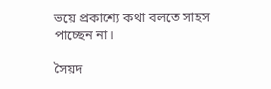ভয়ে প্রকাশ্যে কথা বলতে সাহস পাচ্ছেন না।

সৈয়দ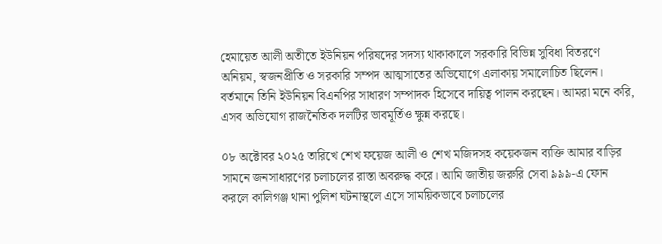হেমায়েত আলী অতীতে ইউনিয়ন পরিষদের সদস্য থাকাকালে সরকারি বিভিন্ন সুবিধা বিতরণে অনিয়ম, স্বজনপ্রীতি ও সরকারি সম্পদ আত্মসাতের অভিযোগে এলাকায় সমালোচিত ছিলেন। বর্তমানে তিনি ইউনিয়ন বিএনপির সাধারণ সম্পাদক হিসেবে দায়িত্ব পালন করছেন। আমরা মনে করি, এসব অভিযোগ রাজনৈতিক দলটির ভাবমূর্তিও ক্ষুন্ন করছে।

০৮ অক্টোবর ২০২৫ তারিখে শেখ ফয়েজ আলী ও শেখ মজিদসহ কয়েকজন ব্যক্তি আমার বাড়ির সামনে জনসাধারণের চলাচলের রাস্তা অবরুদ্ধ করে। আমি জাতীয় জরুরি সেবা ৯৯৯-এ ফোন করলে কালিগঞ্জ থানা পুলিশ ঘটনাস্থলে এসে সাময়িকভাবে চলাচলের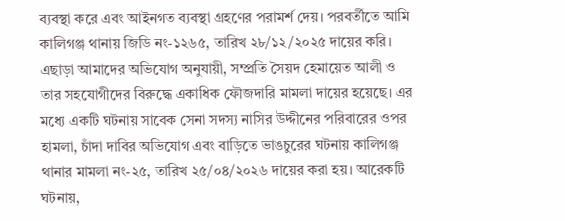ব্যবস্থা করে এবং আইনগত ব্যবস্থা গ্রহণের পরামর্শ দেয়। পরবর্তীতে আমি কালিগঞ্জ থানায় জিডি নং-১২৬৫, তারিখ ২৮/১২/২০২৫ দায়ের করি। এছাড়া আমাদের অভিযোগ অনুযায়ী, সম্প্রতি সৈয়দ হেমায়েত আলী ও তার সহযোগীদের বিরুদ্ধে একাধিক ফৌজদারি মামলা দায়ের হয়েছে। এর মধ্যে একটি ঘটনায় সাবেক সেনা সদস্য নাসির উদ্দীনের পরিবারের ওপর হামলা, চাঁদা দাবির অভিযোগ এবং বাড়িতে ভাঙচুরের ঘটনায় কালিগঞ্জ থানার মামলা নং-২৫, তারিখ ২৫/০৪/২০২৬ দায়ের করা হয়। আরেকটি ঘটনায়,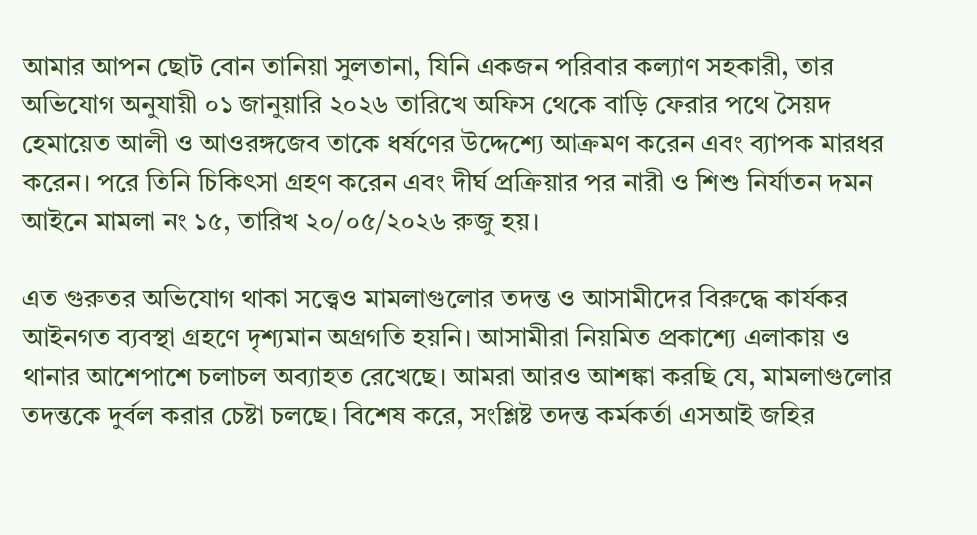আমার আপন ছোট বোন তানিয়া সুলতানা, যিনি একজন পরিবার কল্যাণ সহকারী, তার অভিযোগ অনুযায়ী ০১ জানুয়ারি ২০২৬ তারিখে অফিস থেকে বাড়ি ফেরার পথে সৈয়দ হেমায়েত আলী ও আওরঙ্গজেব তাকে ধর্ষণের উদ্দেশ্যে আক্রমণ করেন এবং ব্যাপক মারধর করেন। পরে তিনি চিকিৎসা গ্রহণ করেন এবং দীর্ঘ প্রক্রিয়ার পর নারী ও শিশু নির্যাতন দমন আইনে মামলা নং ১৫, তারিখ ২০/০৫/২০২৬ রুজু হয়।

এত গুরুতর অভিযোগ থাকা সত্ত্বেও মামলাগুলোর তদন্ত ও আসামীদের বিরুদ্ধে কার্যকর আইনগত ব্যবস্থা গ্রহণে দৃশ্যমান অগ্রগতি হয়নি। আসামীরা নিয়মিত প্রকাশ্যে এলাকায় ও থানার আশেপাশে চলাচল অব্যাহত রেখেছে। আমরা আরও আশঙ্কা করছি যে, মামলাগুলোর তদন্তকে দুর্বল করার চেষ্টা চলছে। বিশেষ করে, সংশ্লিষ্ট তদন্ত কর্মকর্তা এসআই জহির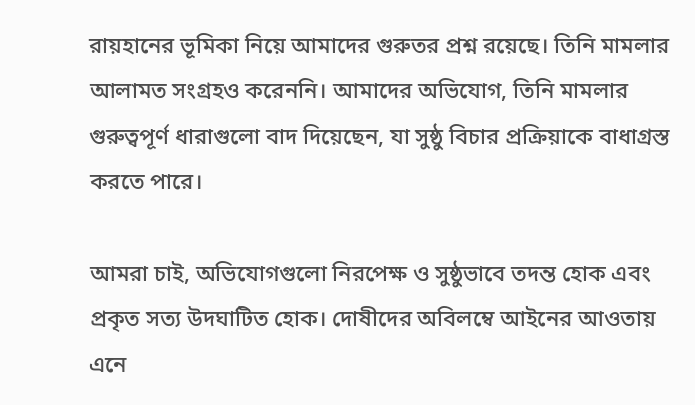রায়হানের ভূমিকা নিয়ে আমাদের গুরুতর প্রশ্ন রয়েছে। তিনি মামলার আলামত সংগ্রহও করেননি। আমাদের অভিযোগ, তিনি মামলার গুরুত্বপূর্ণ ধারাগুলো বাদ দিয়েছেন, যা সুষ্ঠু বিচার প্রক্রিয়াকে বাধাগ্রস্ত করতে পারে।

আমরা চাই, অভিযোগগুলো নিরপেক্ষ ও সুষ্ঠুভাবে তদন্ত হোক এবং প্রকৃত সত্য উদঘাটিত হোক। দোষীদের অবিলম্বে আইনের আওতায় এনে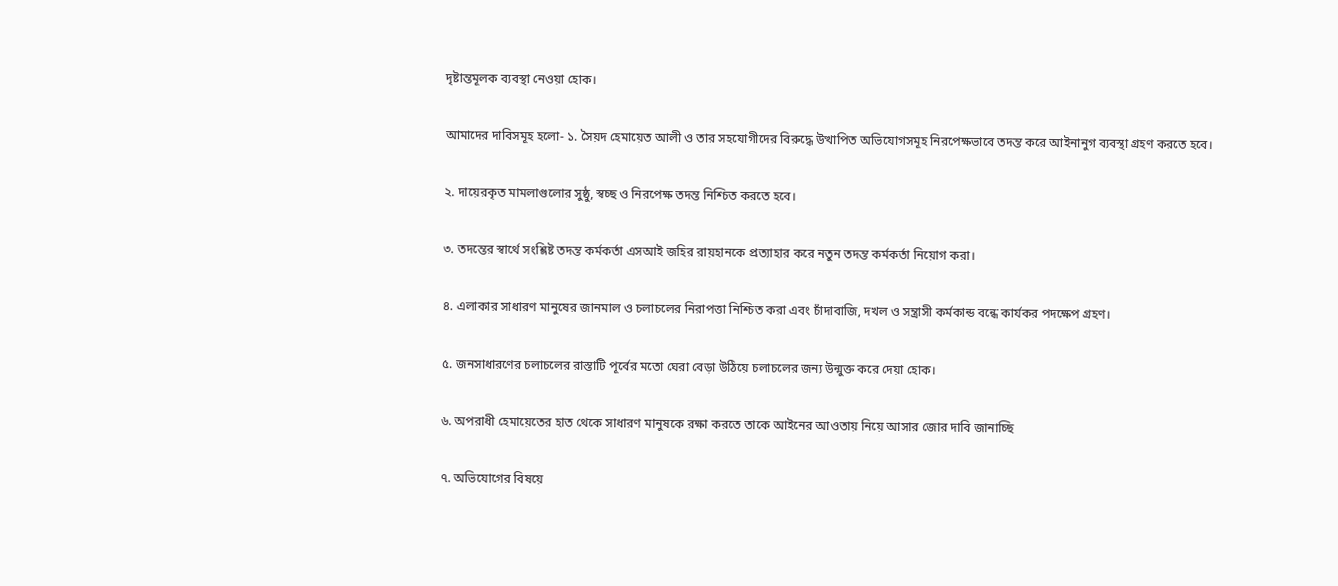দৃষ্টান্তমূলক ব্যবস্থা নেওয়া হোক।

আমাদের দাবিসমূহ হলো- ১. সৈয়দ হেমায়েত আলী ও তার সহযোগীদের বিরুদ্ধে উত্থাপিত অভিযোগসমূহ নিরপেক্ষভাবে তদন্ত করে আইনানুগ ব্যবস্থা গ্রহণ করতে হবে।

২. দায়েরকৃত মামলাগুলোর সুষ্ঠু, স্বচ্ছ ও নিরপেক্ষ তদন্ত নিশ্চিত করতে হবে।

৩. তদন্তের স্বার্থে সংশ্লিষ্ট তদন্ত কর্মকর্তা এসআই জহির রায়হানকে প্রত্যাহার করে নতুন তদন্ত কর্মকর্তা নিয়োগ করা।

৪. এলাকার সাধারণ মানুষের জানমাল ও চলাচলের নিরাপত্তা নিশ্চিত করা এবং চাঁদাবাজি, দখল ও সন্ত্রাসী কর্মকান্ড বন্ধে কার্যকর পদক্ষেপ গ্রহণ।

৫. জনসাধারণের চলাচলের রাস্তাটি পূর্বের মতো ঘেরা বেড়া উঠিয়ে চলাচলের জন্য উন্মুক্ত করে দেয়া হোক।

৬. অপরাধী হেমায়েতের হাত থেকে সাধারণ মানুষকে রক্ষা করতে তাকে আইনের আওতায় নিয়ে আসার জোর দাবি জানাচ্ছি

৭. অভিযোগের বিষয়ে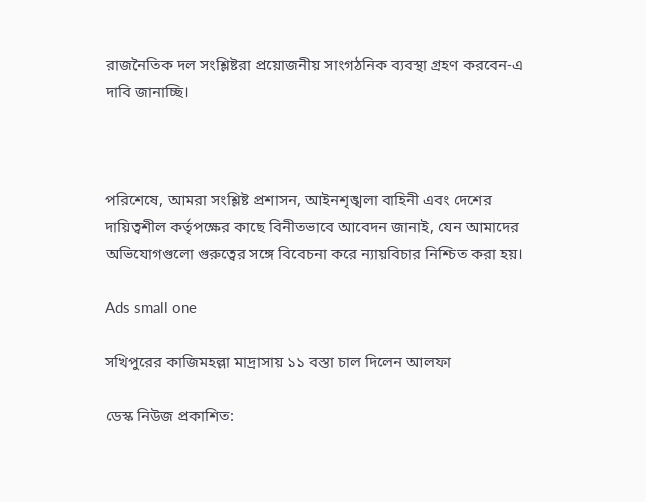রাজনৈতিক দল সংশ্লিষ্টরা প্রয়োজনীয় সাংগঠনিক ব্যবস্থা গ্রহণ করবেন-এ দাবি জানাচ্ছি।



পরিশেষে, আমরা সংশ্লিষ্ট প্রশাসন, আইনশৃঙ্খলা বাহিনী এবং দেশের দায়িত্বশীল কর্তৃপক্ষের কাছে বিনীতভাবে আবেদন জানাই, যেন আমাদের অভিযোগগুলো গুরুত্বের সঙ্গে বিবেচনা করে ন্যায়বিচার নিশ্চিত করা হয়।

Ads small one

সখিপুরের কাজিমহল্লা মাদ্রাসায় ১১ বস্তা চাল দিলেন আলফা

ডেস্ক নিউজ প্রকাশিত: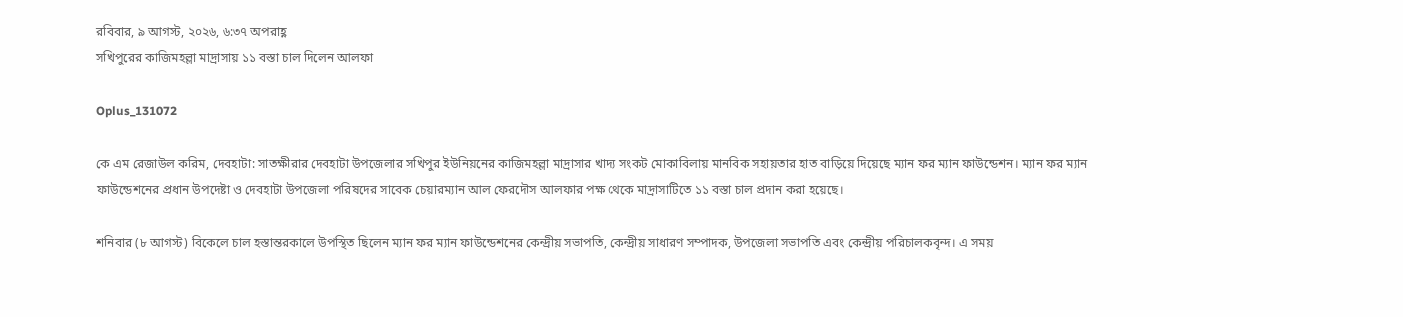রবিবার, ৯ আগস্ট, ২০২৬, ৬:৩৭ অপরাহ্ণ
সখিপুরের কাজিমহল্লা মাদ্রাসায় ১১ বস্তা চাল দিলেন আলফা

Oplus_131072

কে এম রেজাউল করিম, দেবহাটা: সাতক্ষীরার দেবহাটা উপজেলার সখিপুর ইউনিয়নের কাজিমহল্লা মাদ্রাসার খাদ্য সংকট মোকাবিলায় মানবিক সহায়তার হাত বাড়িয়ে দিয়েছে ম্যান ফর ম্যান ফাউন্ডেশন। ম্যান ফর ম্যান ফাউন্ডেশনের প্রধান উপদেষ্টা ও দেবহাটা উপজেলা পরিষদের সাবেক চেয়ারম্যান আল ফেরদৌস আলফার পক্ষ থেকে মাদ্রাসাটিতে ১১ বস্তা চাল প্রদান করা হয়েছে।

শনিবার (৮ আগস্ট) বিকেলে চাল হস্তান্তরকালে উপস্থিত ছিলেন ম্যান ফর ম্যান ফাউন্ডেশনের কেন্দ্রীয় সভাপতি, কেন্দ্রীয় সাধারণ সম্পাদক, উপজেলা সভাপতি এবং কেন্দ্রীয় পরিচালকবৃন্দ। এ সময়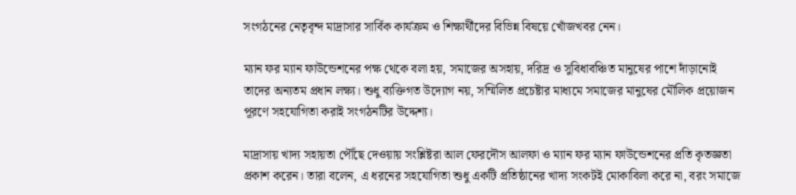সংগঠনের নেতৃবৃন্দ মাদ্রাসার সার্বিক কার্যক্রম ও শিক্ষার্থীদের বিভিন্ন বিষয়ে খোঁজখবর নেন।

ম্যান ফর ম্যান ফাউন্ডেশনের পক্ষ থেকে বলা হয়, সমাজের অসহায়, দরিদ্র ও সুবিধাবঞ্চিত মানুষের পাশে দাঁড়ানোই তাদের অন্যতম প্রধান লক্ষ্য। শুধু ব্যক্তিগত উদ্যোগ নয়, সম্মিলিত প্রচেষ্টার মাধ্যমে সমাজের মানুষের মৌলিক প্রয়োজন পূরণে সহযোগিতা করাই সংগঠনটির উদ্দেশ্য।

মাদ্রাসায় খাদ্য সহায়তা পৌঁছে দেওয়ায় সংশ্লিষ্টরা আল ফেরদৌস আলফা ও ম্যান ফর ম্যান ফাউন্ডেশনের প্রতি কৃতজ্ঞতা প্রকাশ করেন। তারা বলেন, এ ধরনের সহযোগিতা শুধু একটি প্রতিষ্ঠানের খাদ্য সংকটই মোকাবিলা করে না, বরং সমাজে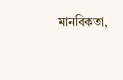মানবিকতা,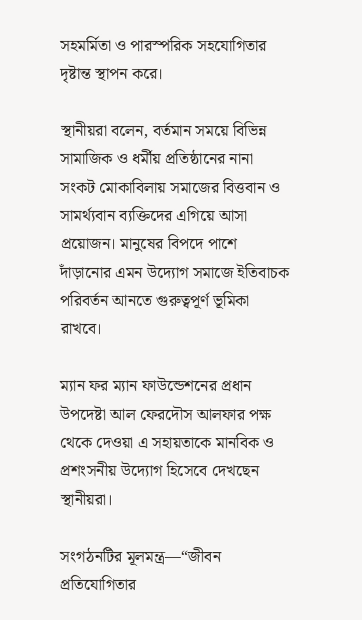সহমর্মিতা ও পারস্পরিক সহযোগিতার দৃষ্টান্ত স্থাপন করে।

স্থানীয়রা বলেন, বর্তমান সময়ে বিভিন্ন সামাজিক ও ধর্মীয় প্রতিষ্ঠানের নানা সংকট মোকাবিলায় সমাজের বিত্তবান ও সামর্থ্যবান ব্যক্তিদের এগিয়ে আসা প্রয়োজন। মানুষের বিপদে পাশে দাঁড়ানোর এমন উদ্যোগ সমাজে ইতিবাচক পরিবর্তন আনতে গুরুত্বপূর্ণ ভূমিকা রাখবে।

ম্যান ফর ম্যান ফাউন্ডেশনের প্রধান উপদেষ্টা আল ফেরদৌস আলফার পক্ষ থেকে দেওয়া এ সহায়তাকে মানবিক ও প্রশংসনীয় উদ্যোগ হিসেবে দেখছেন স্থানীয়রা।

সংগঠনটির মূলমন্ত্র—“জীবন প্রতিযোগিতার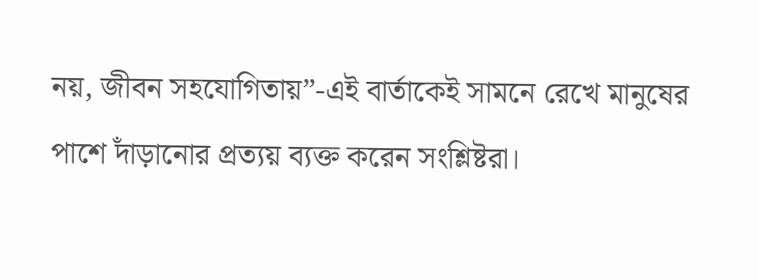নয়, জীবন সহযোগিতায়”-এই বার্তাকেই সামনে রেখে মানুষের পাশে দাঁড়ানোর প্রত্যয় ব্যক্ত করেন সংশ্লিষ্টরা।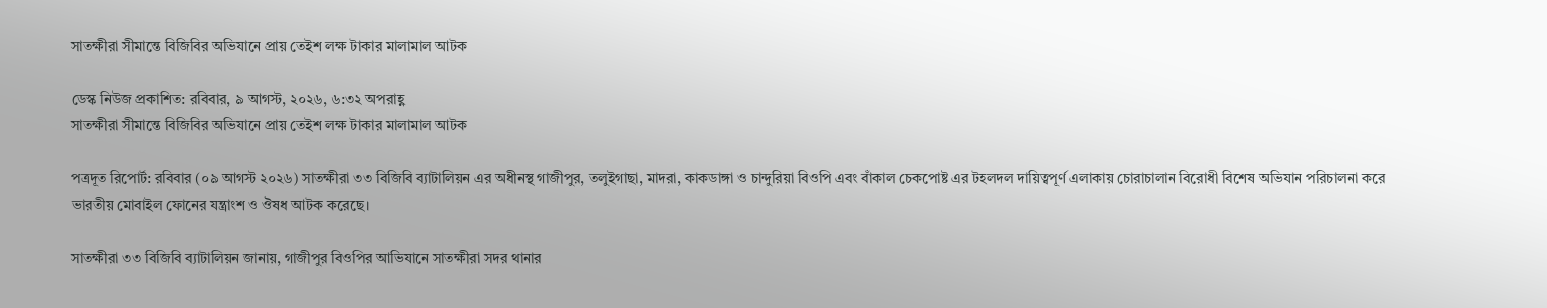সাতক্ষীরা সীমান্তে বিজিবির অভিযানে প্রায় তেইশ লক্ষ টাকার মালামাল আটক

ডেস্ক নিউজ প্রকাশিত: রবিবার, ৯ আগস্ট, ২০২৬, ৬:৩২ অপরাহ্ণ
সাতক্ষীরা সীমান্তে বিজিবির অভিযানে প্রায় তেইশ লক্ষ টাকার মালামাল আটক

পত্রদূত রিপোর্ট: রবিবার (০৯ আগস্ট ২০২৬) সাতক্ষীরা ৩৩ বিজিবি ব্যাটালিয়ন এর অধীনস্থ গাজীপুর, তলুইগাছা, মাদরা, কাকডাঙ্গা ও চান্দুরিয়া বিওপি এবং বাঁকাল চেকপোষ্ট এর টহলদল দায়িত্বপূর্ণ এলাকায় চোরাচালান বিরোধী বিশেষ অভিযান পরিচালনা করে ভারতীয় মোবাইল ফোনের যন্ত্রাংশ ও ঔষধ আটক করেছে।

সাতক্ষীরা ৩৩ বিজিবি ব্যাটালিয়ন জানায়, গাজীপুর বিওপির আভিযানে সাতক্ষীরা সদর থানার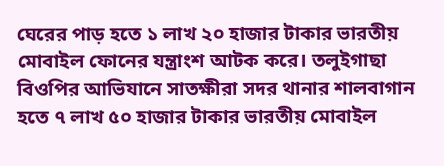ঘেরের পাড় হতে ১ লাখ ২০ হাজার টাকার ভারতীয় মোবাইল ফোনের যন্ত্রাংশ আটক করে। তলুইগাছা বিওপির আভিযানে সাতক্ষীরা সদর থানার শালবাগান হতে ৭ লাখ ৫০ হাজার টাকার ভারতীয় মোবাইল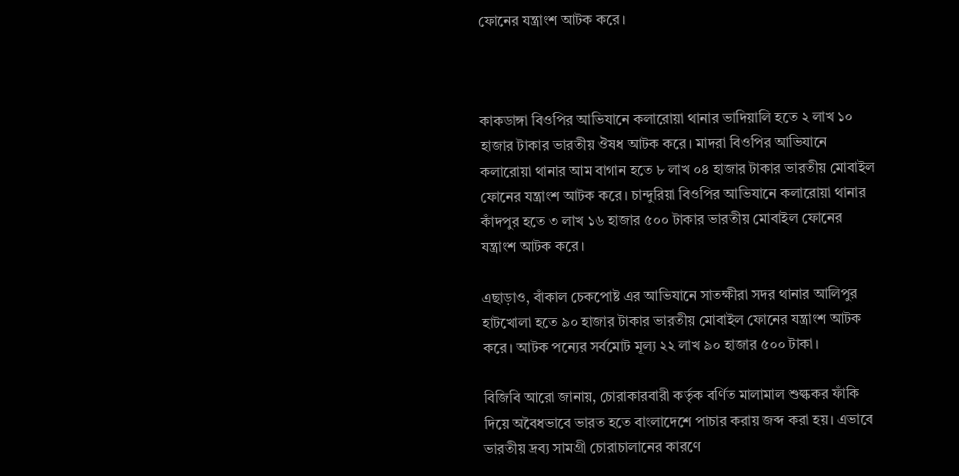ফোনের যন্ত্রাংশ আটক করে।



কাকডাঙ্গা বিওপির আভিযানে কলারোয়া থানার ভাদিয়ালি হতে ২ লাখ ১০ হাজার টাকার ভারতীয় ঔষধ আটক করে। মাদরা বিওপির আভিযানে কলারোয়া থানার আম বাগান হতে ৮ লাখ ০৪ হাজার টাকার ভারতীয় মোবাইল ফোনের যন্ত্রাংশ আটক করে। চান্দুরিয়া বিওপির আভিযানে কলারোয়া থানার কাঁদপুর হতে ৩ লাখ ১৬ হাজার ৫০০ টাকার ভারতীয় মোবাইল ফোনের যন্ত্রাংশ আটক করে।

এছাড়াও, বাঁকাল চেকপোষ্ট এর আভিযানে সাতক্ষীরা সদর থানার আলিপুর হাটখোলা হতে ৯০ হাজার টাকার ভারতীয় মোবাইল ফোনের যন্ত্রাংশ আটক করে। আটক পন্যের সর্বমোট মূল্য ২২ লাখ ৯০ হাজার ৫০০ টাকা।

বিজিবি আরো জানায়, চোরাকারবারী কর্তৃক বর্ণিত মালামাল শুল্ককর ফাঁকি দিয়ে অবৈধভাবে ভারত হতে বাংলাদেশে পাচার করায় জব্দ করা হয়। এভাবে ভারতীয় দ্রব্য সামগ্রী চোরাচালানের কারণে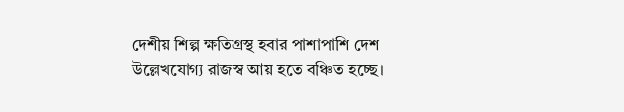দেশীয় শিল্প ক্ষতিগ্রস্থ হবার পাশাপাশি দেশ উল্লেখযোগ্য রাজস্ব আয় হতে বঞ্চিত হচ্ছে।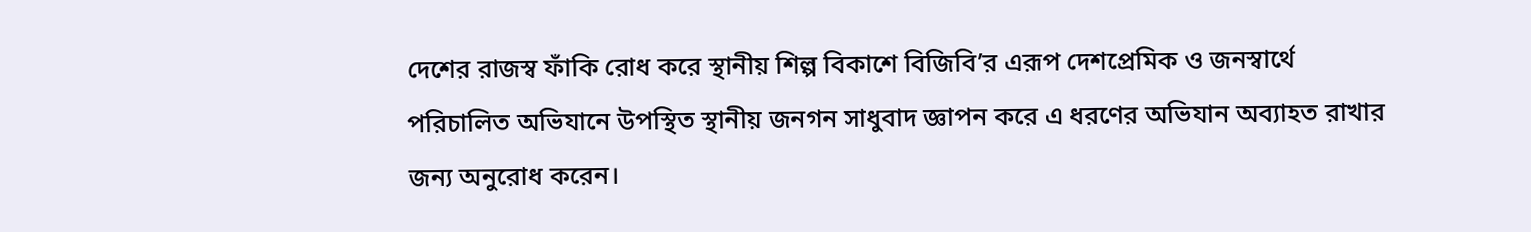দেশের রাজস্ব ফাঁকি রোধ করে স্থানীয় শিল্প বিকাশে বিজিবি’র এরূপ দেশপ্রেমিক ও জনস্বার্থে পরিচালিত অভিযানে উপস্থিত স্থানীয় জনগন সাধুবাদ জ্ঞাপন করে এ ধরণের অভিযান অব্যাহত রাখার জন্য অনুরোধ করেন।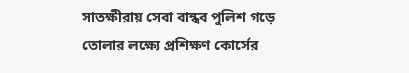সাতক্ষীরায় সেবা বান্ধব পুলিশ গড়ে তোলার লক্ষ্যে প্রশিক্ষণ কোর্সের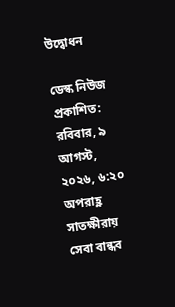উদ্বোধন

ডেস্ক নিউজ প্রকাশিত: রবিবার, ৯ আগস্ট, ২০২৬, ৬:২০ অপরাহ্ণ
সাতক্ষীরায় সেবা বান্ধব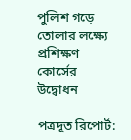পুলিশ গড়ে তোলার লক্ষ্যে প্রশিক্ষণ কোর্সের উদ্বোধন

পত্রদূত রিপোর্ট: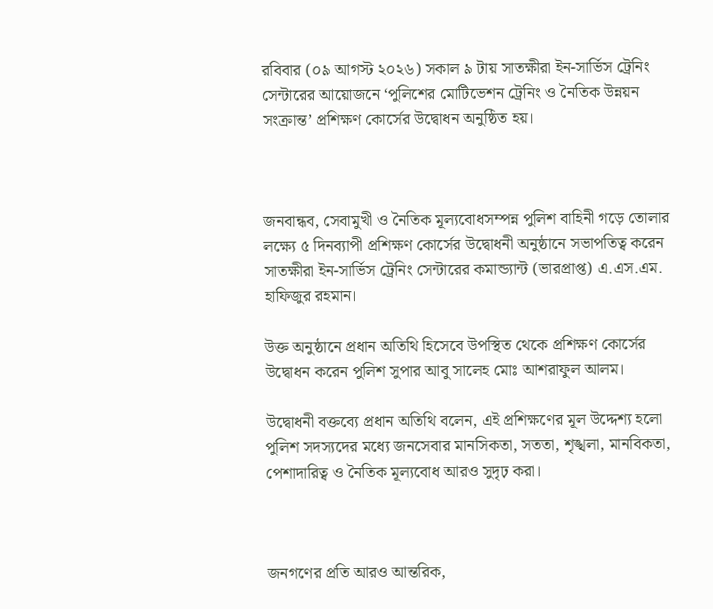রবিবার (০৯ আগস্ট ২০২৬) সকাল ৯ টায় সাতক্ষীরা ইন-সার্ভিস ট্রেনিং সেন্টারের আয়োজনে ‘পুলিশের মোটিভেশন ট্রেনিং ও নৈতিক উন্নয়ন সংক্রান্ত’ প্রশিক্ষণ কোর্সের উদ্বোধন অনুষ্ঠিত হয়।



জনবান্ধব, সেবামুখী ও নৈতিক মূল্যবোধসম্পন্ন পুলিশ বাহিনী গড়ে তোলার লক্ষ্যে ৫ দিনব্যাপী প্রশিক্ষণ কোর্সের উদ্বোধনী অনুষ্ঠানে সভাপতিত্ব করেন সাতক্ষীরা ইন-সার্ভিস ট্রেনিং সেন্টারের কমান্ড্যান্ট (ভারপ্রাপ্ত) এ.এস.এম. হাফিজুর রহমান।

উক্ত অনুষ্ঠানে প্রধান অতিথি হিসেবে উপস্থিত থেকে প্রশিক্ষণ কোর্সের উদ্বোধন করেন পুলিশ সুপার আবু সালেহ মোঃ আশরাফুল আলম।

উদ্বোধনী বক্তব্যে প্রধান অতিথি বলেন, এই প্রশিক্ষণের মূল উদ্দেশ্য হলো পুলিশ সদস্যদের মধ্যে জনসেবার মানসিকতা, সততা, শৃঙ্খলা, মানবিকতা, পেশাদারিত্ব ও নৈতিক মূল্যবোধ আরও সুদৃঢ় করা।



জনগণের প্রতি আরও আন্তরিক,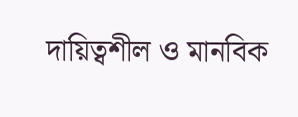দায়িত্বশীল ও মানবিক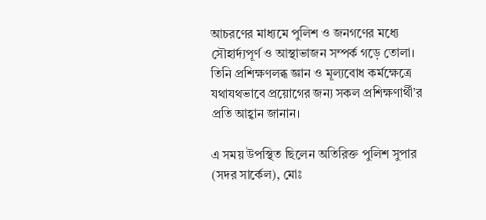আচরণের মাধ্যমে পুলিশ ও জনগণের মধ্যে সৌহার্দ্যপূর্ণ ও আস্থাভাজন সম্পর্ক গড়ে তোলা। তিনি প্রশিক্ষণলব্ধ জ্ঞান ও মূল্যবোধ কর্মক্ষেত্রে যথাযথভাবে প্রয়োগের জন্য সকল প্রশিক্ষণার্থী’র প্রতি আহ্বান জানান।

এ সময় উপস্থিত ছিলেন অতিরিক্ত পুলিশ সুপার (সদর সার্কেল), মোঃ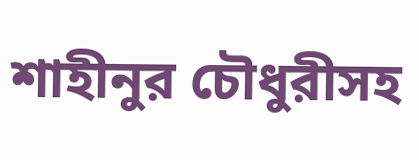শাহীনুর চৌধুরীসহ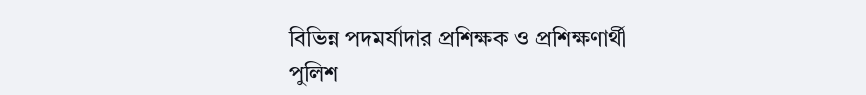বিভিন্ন পদমর্যাদার প্রশিক্ষক ও প্রশিক্ষণার্থী পুলিশ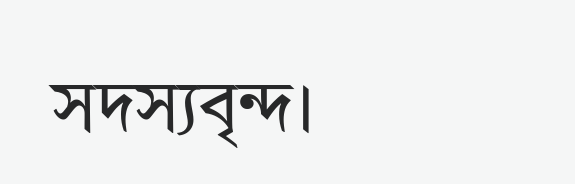সদস্যবৃন্দ।